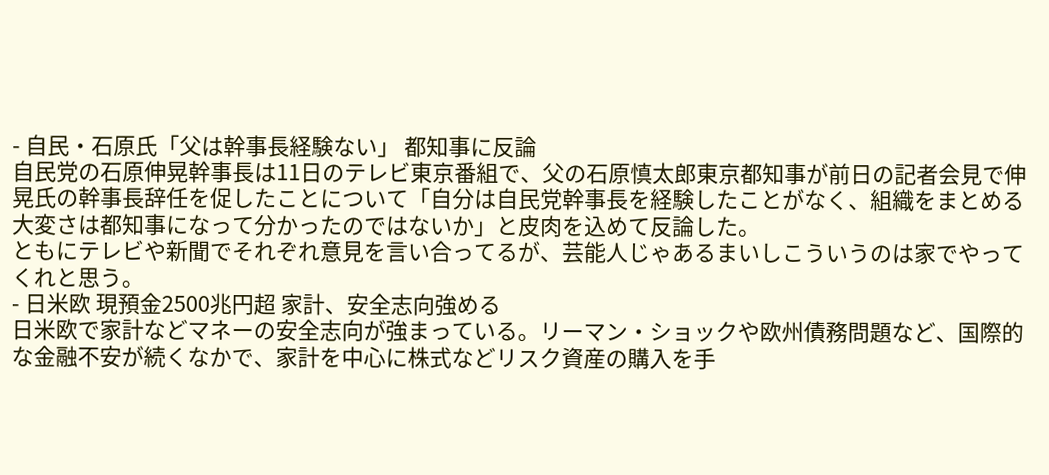- 自民・石原氏「父は幹事長経験ない」 都知事に反論
自民党の石原伸晃幹事長は11日のテレビ東京番組で、父の石原慎太郎東京都知事が前日の記者会見で伸晃氏の幹事長辞任を促したことについて「自分は自民党幹事長を経験したことがなく、組織をまとめる大変さは都知事になって分かったのではないか」と皮肉を込めて反論した。
ともにテレビや新聞でそれぞれ意見を言い合ってるが、芸能人じゃあるまいしこういうのは家でやってくれと思う。
- 日米欧 現預金2500兆円超 家計、安全志向強める
日米欧で家計などマネーの安全志向が強まっている。リーマン・ショックや欧州債務問題など、国際的な金融不安が続くなかで、家計を中心に株式などリスク資産の購入を手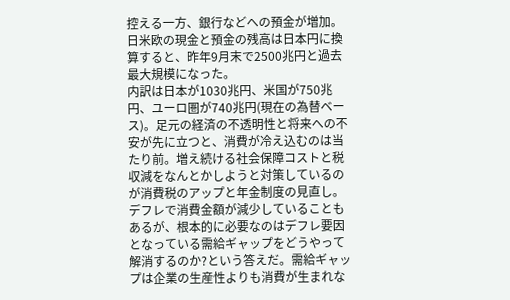控える一方、銀行などへの預金が増加。日米欧の現金と預金の残高は日本円に換算すると、昨年9月末で2500兆円と過去最大規模になった。
内訳は日本が1030兆円、米国が750兆円、ユーロ圏が740兆円(現在の為替ベース)。足元の経済の不透明性と将来への不安が先に立つと、消費が冷え込むのは当たり前。増え続ける社会保障コストと税収減をなんとかしようと対策しているのが消費税のアップと年金制度の見直し。デフレで消費金額が減少していることもあるが、根本的に必要なのはデフレ要因となっている需給ギャップをどうやって解消するのか?という答えだ。需給ギャップは企業の生産性よりも消費が生まれな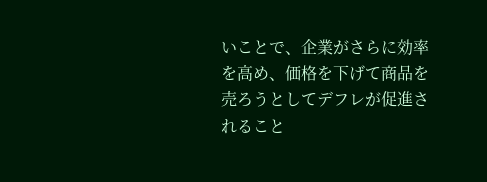いことで、企業がさらに効率を高め、価格を下げて商品を売ろうとしてデフレが促進されること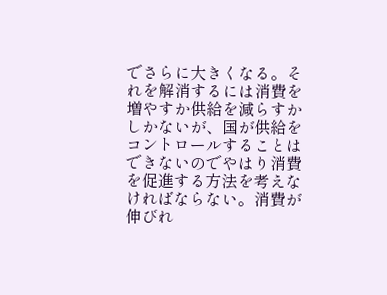でさらに大きくなる。それを解消するには消費を増やすか供給を減らすかしかないが、国が供給をコントロールすることはできないのでやはり消費を促進する方法を考えなければならない。消費が伸びれ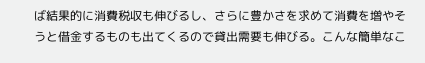ば結果的に消費税収も伸びるし、さらに豊かさを求めて消費を増やそうと借金するものも出てくるので貸出需要も伸びる。こんな簡単なこ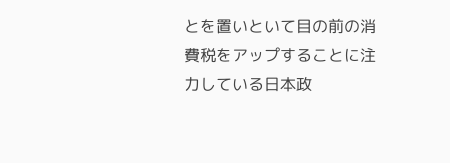とを置いといて目の前の消費税をアップすることに注力している日本政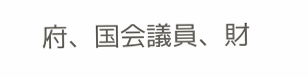府、国会議員、財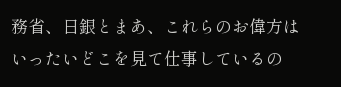務省、日銀とまあ、これらのお偉方はいったいどこを見て仕事しているの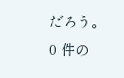だろう。
0 件の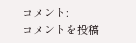コメント:
コメントを投稿